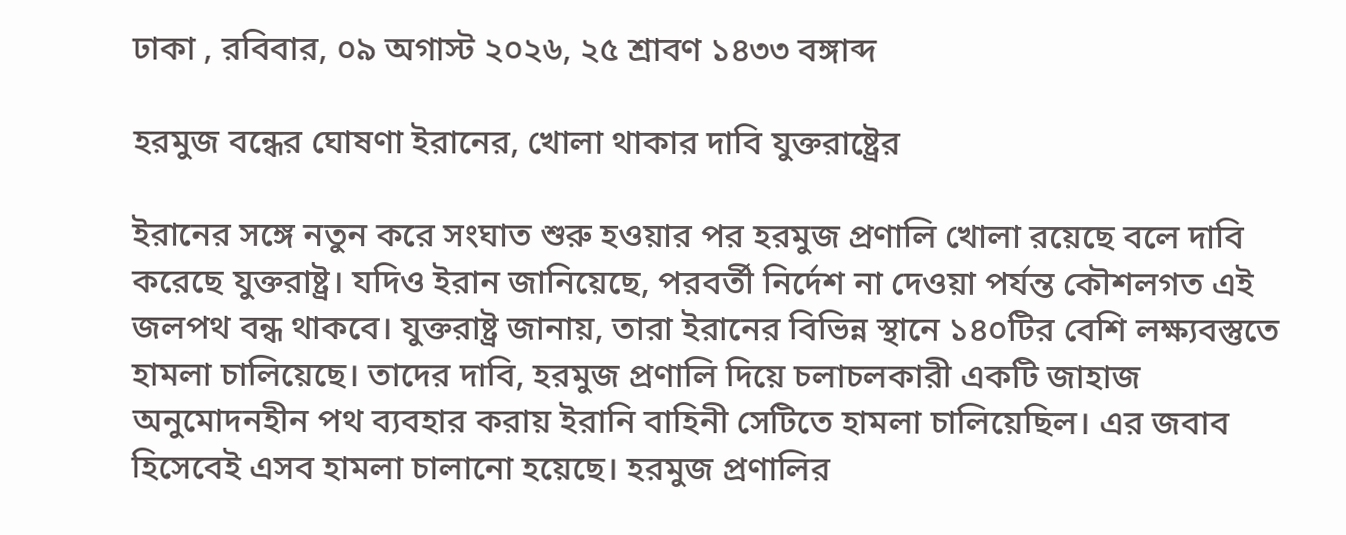ঢাকা , রবিবার, ০৯ অগাস্ট ২০২৬, ২৫ শ্রাবণ ১৪৩৩ বঙ্গাব্দ

হরমুজ বন্ধের ঘোষণা ইরানের, খোলা থাকার দাবি যুক্তরাষ্ট্রের

ইরানের সঙ্গে নতুন করে সংঘাত শুরু হওয়ার পর হরমুজ প্রণালি খোলা রয়েছে বলে দাবি করেছে যুক্তরাষ্ট্র। যদিও ইরান জানিয়েছে, পরবর্তী নির্দেশ না দেওয়া পর্যন্ত কৌশলগত এই জলপথ বন্ধ থাকবে। যুক্তরাষ্ট্র জানায়, তারা ইরানের বিভিন্ন স্থানে ১৪০টির বেশি লক্ষ্যবস্তুতে হামলা চালিয়েছে। তাদের দাবি, হরমুজ প্রণালি দিয়ে চলাচলকারী একটি জাহাজ অনুমোদনহীন পথ ব্যবহার করায় ইরানি বাহিনী সেটিতে হামলা চালিয়েছিল। এর জবাব হিসেবেই এসব হামলা চালানো হয়েছে। হরমুজ প্রণালির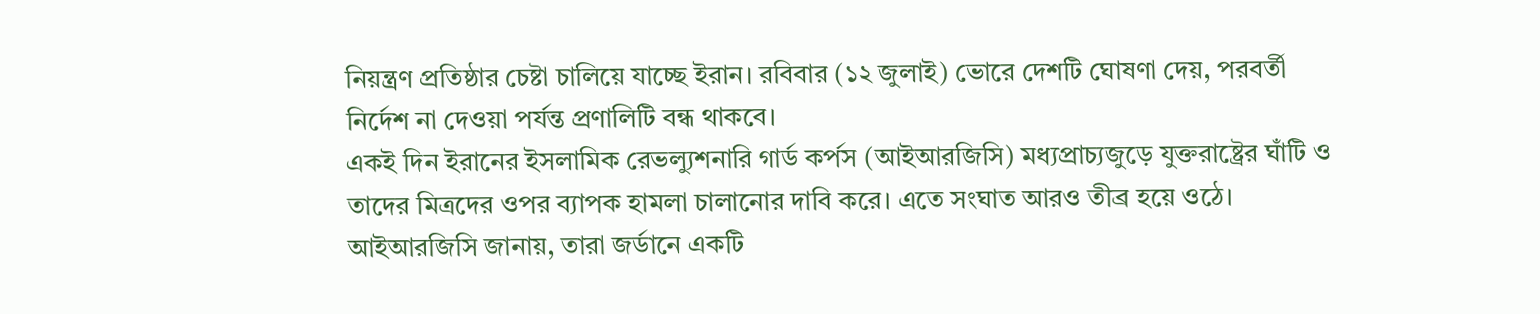নিয়ন্ত্রণ প্রতিষ্ঠার চেষ্টা চালিয়ে যাচ্ছে ইরান। রবিবার (১২ জুলাই) ভোরে দেশটি ঘোষণা দেয়, পরবর্তী নির্দেশ না দেওয়া পর্যন্ত প্রণালিটি বন্ধ থাকবে।
একই দিন ইরানের ইসলামিক রেভল্যুশনারি গার্ড কর্পস (আইআরজিসি) মধ্যপ্রাচ্যজুড়ে যুক্তরাষ্ট্রের ঘাঁটি ও তাদের মিত্রদের ওপর ব্যাপক হামলা চালানোর দাবি করে। এতে সংঘাত আরও তীব্র হয়ে ওঠে।
আইআরজিসি জানায়, তারা জর্ডানে একটি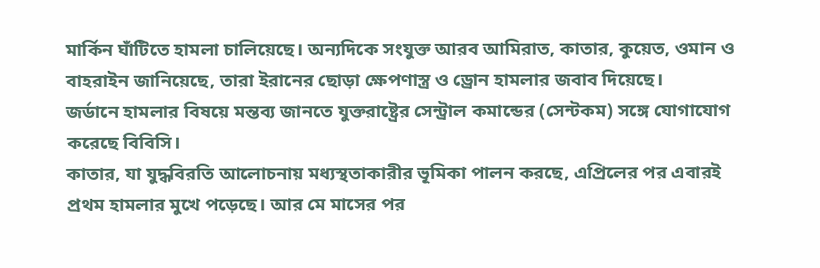মার্কিন ঘাঁটিতে হামলা চালিয়েছে। অন্যদিকে সংযুক্ত আরব আমিরাত, কাতার, কুয়েত, ওমান ও বাহরাইন জানিয়েছে, তারা ইরানের ছোড়া ক্ষেপণাস্ত্র ও ড্রোন হামলার জবাব দিয়েছে।
জর্ডানে হামলার বিষয়ে মন্তব্য জানতে যুক্তরাষ্ট্রের সেন্ট্রাল কমান্ডের (সেন্টকম) সঙ্গে যোগাযোগ করেছে বিবিসি।
কাতার, যা যুদ্ধবিরতি আলোচনায় মধ্যস্থতাকারীর ভূমিকা পালন করছে, এপ্রিলের পর এবারই প্রথম হামলার মুখে পড়েছে। আর মে মাসের পর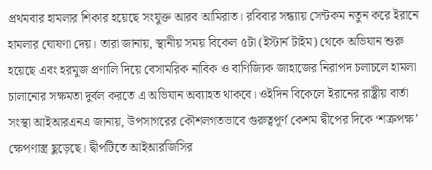প্রথমবার হামলার শিকার হয়েছে সংযুক্ত আরব আমিরাত। রবিবার সন্ধ্যায় সেন্টকম নতুন করে ইরানে হামলার ঘোষণা দেয়। তারা জানায়, স্থানীয় সময় বিকেল ৫টা (ইস্টার্ন টাইম) থেকে অভিযান শুরু হয়েছে এবং হরমুজ প্রণালি দিয়ে বেসামরিক নাবিক ও বাণিজ্যিক জাহাজের নিরাপদ চলাচলে হামলা চালানোর সক্ষমতা দুর্বল করতে এ অভিযান অব্যাহত থাকবে। ওইদিন বিকেলে ইরানের রাষ্ট্রীয় বার্তা সংস্থা আইআরএনএ জানায়, উপসাগরের কৌশলগতভাবে গুরুত্বপূর্ণ কেশম দ্বীপের দিকে ‘শত্রুপক্ষ’ ক্ষেপণাস্ত্র ছুড়েছে। দ্বীপটিতে আইআরজিসির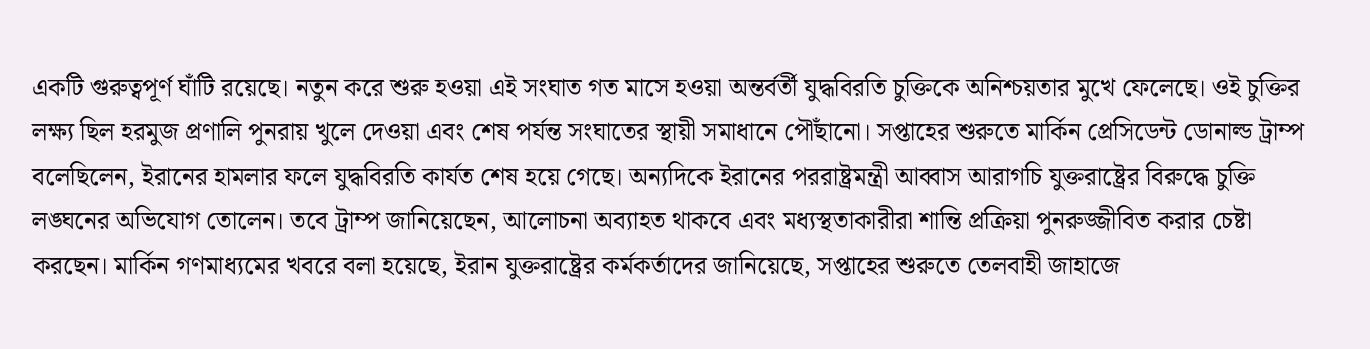একটি গুরুত্বপূর্ণ ঘাঁটি রয়েছে। নতুন করে শুরু হওয়া এই সংঘাত গত মাসে হওয়া অন্তর্বর্তী যুদ্ধবিরতি চুক্তিকে অনিশ্চয়তার মুখে ফেলেছে। ওই চুক্তির লক্ষ্য ছিল হরমুজ প্রণালি পুনরায় খুলে দেওয়া এবং শেষ পর্যন্ত সংঘাতের স্থায়ী সমাধানে পৌঁছানো। সপ্তাহের শুরুতে মার্কিন প্রেসিডেন্ট ডোনাল্ড ট্রাম্প বলেছিলেন, ইরানের হামলার ফলে যুদ্ধবিরতি কার্যত শেষ হয়ে গেছে। অন্যদিকে ইরানের পররাষ্ট্রমন্ত্রী আব্বাস আরাগচি যুক্তরাষ্ট্রের বিরুদ্ধে চুক্তি লঙ্ঘনের অভিযোগ তোলেন। তবে ট্রাম্প জানিয়েছেন, আলোচনা অব্যাহত থাকবে এবং মধ্যস্থতাকারীরা শান্তি প্রক্রিয়া পুনরুজ্জীবিত করার চেষ্টা করছেন। মার্কিন গণমাধ্যমের খবরে বলা হয়েছে, ইরান যুক্তরাষ্ট্রের কর্মকর্তাদের জানিয়েছে, সপ্তাহের শুরুতে তেলবাহী জাহাজে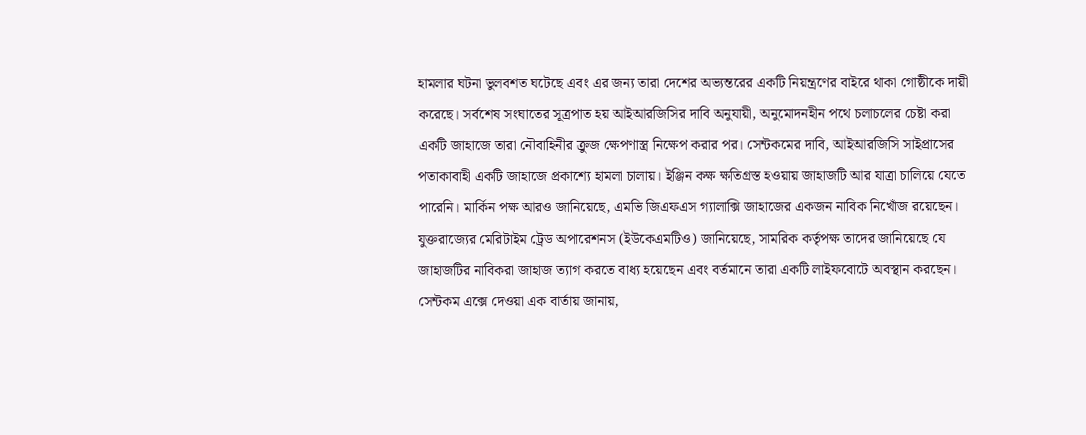হামলার ঘটনা ভুলবশত ঘটেছে এবং এর জন্য তারা দেশের অভ্যন্তরের একটি নিয়ন্ত্রণের বাইরে থাকা গোষ্ঠীকে দায়ী করেছে। সর্বশেষ সংঘাতের সূত্রপাত হয় আইআরজিসির দাবি অনুযায়ী, অনুমোদনহীন পথে চলাচলের চেষ্টা করা একটি জাহাজে তারা নৌবাহিনীর ক্রুজ ক্ষেপণাস্ত্র নিক্ষেপ করার পর। সেন্টকমের দাবি, আইআরজিসি সাইপ্রাসের পতাকাবাহী একটি জাহাজে প্রকাশ্যে হামলা চালায়। ইঞ্জিন কক্ষ ক্ষতিগ্রস্ত হওয়ায় জাহাজটি আর যাত্রা চালিয়ে যেতে পারেনি। মার্কিন পক্ষ আরও জানিয়েছে, এমভি জিএফএস গ্যালাক্সি জাহাজের একজন নাবিক নিখোঁজ রয়েছেন। যুক্তরাজ্যের মেরিটাইম ট্রেড অপারেশনস (ইউকেএমটিও) জানিয়েছে, সামরিক কর্তৃপক্ষ তাদের জানিয়েছে যে জাহাজটির নাবিকরা জাহাজ ত্যাগ করতে বাধ্য হয়েছেন এবং বর্তমানে তারা একটি লাইফবোটে অবস্থান করছেন। সেন্টকম এক্সে দেওয়া এক বার্তায় জানায়,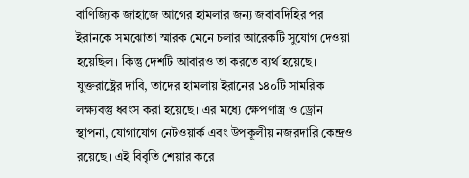বাণিজ্যিক জাহাজে আগের হামলার জন্য জবাবদিহির পর ইরানকে সমঝোতা স্মারক মেনে চলার আরেকটি সুযোগ দেওয়া হয়েছিল। কিন্তু দেশটি আবারও তা করতে ব্যর্থ হয়েছে। যুক্তরাষ্ট্রের দাবি, তাদের হামলায় ইরানের ১৪০টি সামরিক লক্ষ্যবস্তু ধ্বংস করা হয়েছে। এর মধ্যে ক্ষেপণাস্ত্র ও ড্রোন স্থাপনা, যোগাযোগ নেটওয়ার্ক এবং উপকূলীয় নজরদারি কেন্দ্রও রয়েছে। এই বিবৃতি শেয়ার করে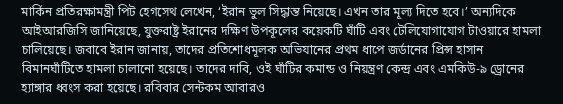মার্কিন প্রতিরক্ষামন্ত্রী পিট হেগসেথ লেখেন, ‘ইরান ভুল সিদ্ধান্ত নিয়েছে। এখন তার মূল্য দিতে হবে।’ অন্যদিকে আইআরজিসি জানিয়েছে, যুক্তরাষ্ট্র ইরানের দক্ষিণ উপকূলের কয়েকটি ঘাঁটি এবং টেলিযোগাযোগ টাওয়ারে হামলা চালিয়েছে। জবাবে ইরান জানায়, তাদের প্রতিশোধমূলক অভিযানের প্রথম ধাপে জর্ডানের প্রিন্স হাসান বিমানঘাঁটিতে হামলা চালানো হয়েছে। তাদের দাবি, ওই ঘাঁটির কমান্ড ও নিয়ন্ত্রণ কেন্দ্র এবং এমকিউ-৯ ড্রোনের হ্যাঙ্গার ধ্বংস করা হয়েছে। রবিবার সেন্টকম আবারও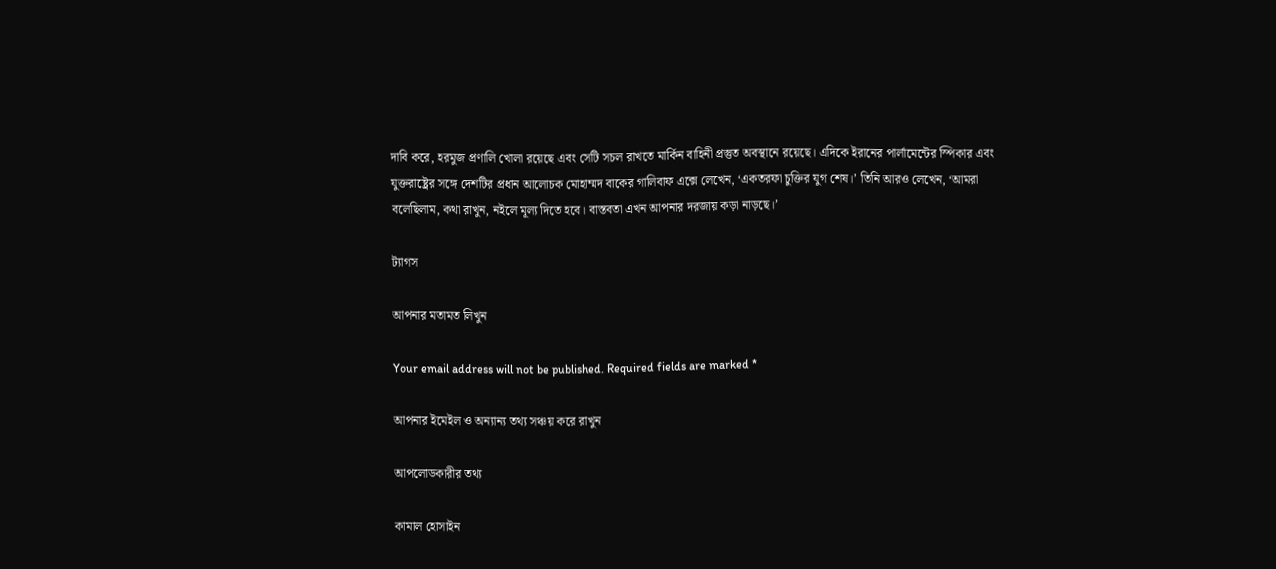দাবি করে, হরমুজ প্রণালি খোলা রয়েছে এবং সেটি সচল রাখতে মার্কিন বাহিনী প্রস্তুত অবস্থানে রয়েছে। এদিকে ইরানের পার্লামেন্টের স্পিকার এবং যুক্তরাষ্ট্রের সঙ্গে দেশটির প্রধান আলোচক মোহাম্মদ বাকের গালিবাফ এক্সে লেখেন, ‘একতরফা চুক্তির যুগ শেষ।’ তিনি আরও লেখেন, ‘আমরা বলেছিলাম, কথা রাখুন, নইলে মূল্য দিতে হবে। বাস্তবতা এখন আপনার দরজায় কড়া নাড়ছে।’

ট্যাগস

আপনার মতামত লিখুন

Your email address will not be published. Required fields are marked *

আপনার ইমেইল ও অন্যান্য তথ্য সঞ্চয় করে রাখুন

আপলোডকারীর তথ্য

কামাল হোসাইন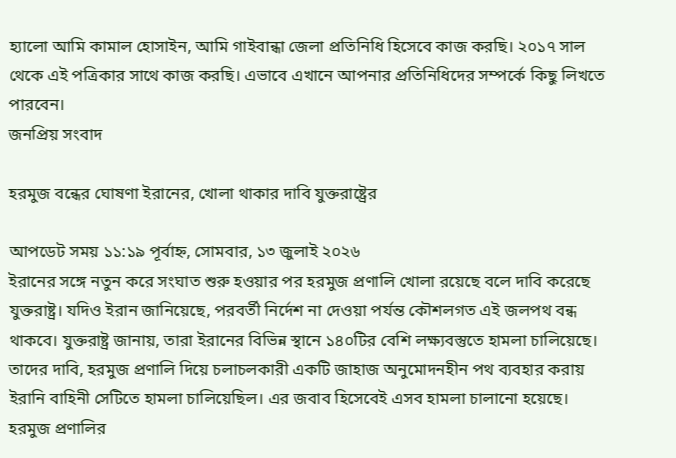হ্যালো আমি কামাল হোসাইন, আমি গাইবান্ধা জেলা প্রতিনিধি হিসেবে কাজ করছি। ২০১৭ সাল থেকে এই পত্রিকার সাথে কাজ করছি। এভাবে এখানে আপনার প্রতিনিধিদের সম্পর্কে কিছু লিখতে পারবেন।
জনপ্রিয় সংবাদ

হরমুজ বন্ধের ঘোষণা ইরানের, খোলা থাকার দাবি যুক্তরাষ্ট্রের

আপডেট সময় ১১:১৯ পূর্বাহ্ন, সোমবার, ১৩ জুলাই ২০২৬
ইরানের সঙ্গে নতুন করে সংঘাত শুরু হওয়ার পর হরমুজ প্রণালি খোলা রয়েছে বলে দাবি করেছে যুক্তরাষ্ট্র। যদিও ইরান জানিয়েছে, পরবর্তী নির্দেশ না দেওয়া পর্যন্ত কৌশলগত এই জলপথ বন্ধ থাকবে। যুক্তরাষ্ট্র জানায়, তারা ইরানের বিভিন্ন স্থানে ১৪০টির বেশি লক্ষ্যবস্তুতে হামলা চালিয়েছে। তাদের দাবি, হরমুজ প্রণালি দিয়ে চলাচলকারী একটি জাহাজ অনুমোদনহীন পথ ব্যবহার করায় ইরানি বাহিনী সেটিতে হামলা চালিয়েছিল। এর জবাব হিসেবেই এসব হামলা চালানো হয়েছে। হরমুজ প্রণালির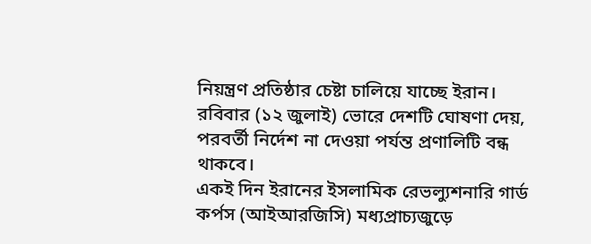নিয়ন্ত্রণ প্রতিষ্ঠার চেষ্টা চালিয়ে যাচ্ছে ইরান। রবিবার (১২ জুলাই) ভোরে দেশটি ঘোষণা দেয়, পরবর্তী নির্দেশ না দেওয়া পর্যন্ত প্রণালিটি বন্ধ থাকবে।
একই দিন ইরানের ইসলামিক রেভল্যুশনারি গার্ড কর্পস (আইআরজিসি) মধ্যপ্রাচ্যজুড়ে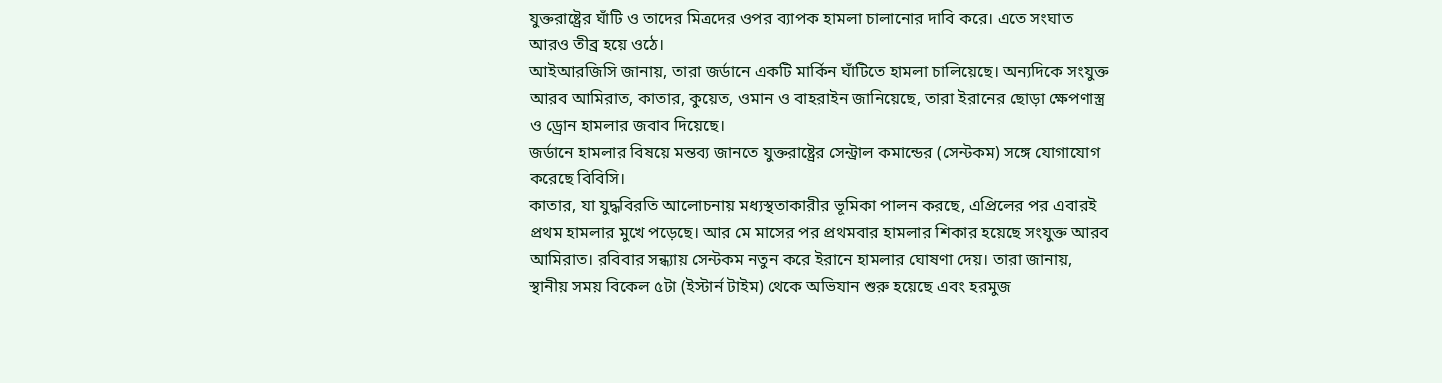যুক্তরাষ্ট্রের ঘাঁটি ও তাদের মিত্রদের ওপর ব্যাপক হামলা চালানোর দাবি করে। এতে সংঘাত আরও তীব্র হয়ে ওঠে।
আইআরজিসি জানায়, তারা জর্ডানে একটি মার্কিন ঘাঁটিতে হামলা চালিয়েছে। অন্যদিকে সংযুক্ত আরব আমিরাত, কাতার, কুয়েত, ওমান ও বাহরাইন জানিয়েছে, তারা ইরানের ছোড়া ক্ষেপণাস্ত্র ও ড্রোন হামলার জবাব দিয়েছে।
জর্ডানে হামলার বিষয়ে মন্তব্য জানতে যুক্তরাষ্ট্রের সেন্ট্রাল কমান্ডের (সেন্টকম) সঙ্গে যোগাযোগ করেছে বিবিসি।
কাতার, যা যুদ্ধবিরতি আলোচনায় মধ্যস্থতাকারীর ভূমিকা পালন করছে, এপ্রিলের পর এবারই প্রথম হামলার মুখে পড়েছে। আর মে মাসের পর প্রথমবার হামলার শিকার হয়েছে সংযুক্ত আরব আমিরাত। রবিবার সন্ধ্যায় সেন্টকম নতুন করে ইরানে হামলার ঘোষণা দেয়। তারা জানায়, স্থানীয় সময় বিকেল ৫টা (ইস্টার্ন টাইম) থেকে অভিযান শুরু হয়েছে এবং হরমুজ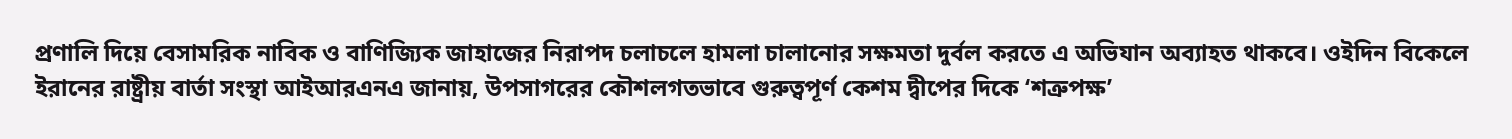প্রণালি দিয়ে বেসামরিক নাবিক ও বাণিজ্যিক জাহাজের নিরাপদ চলাচলে হামলা চালানোর সক্ষমতা দুর্বল করতে এ অভিযান অব্যাহত থাকবে। ওইদিন বিকেলে ইরানের রাষ্ট্রীয় বার্তা সংস্থা আইআরএনএ জানায়, উপসাগরের কৌশলগতভাবে গুরুত্বপূর্ণ কেশম দ্বীপের দিকে ‘শত্রুপক্ষ’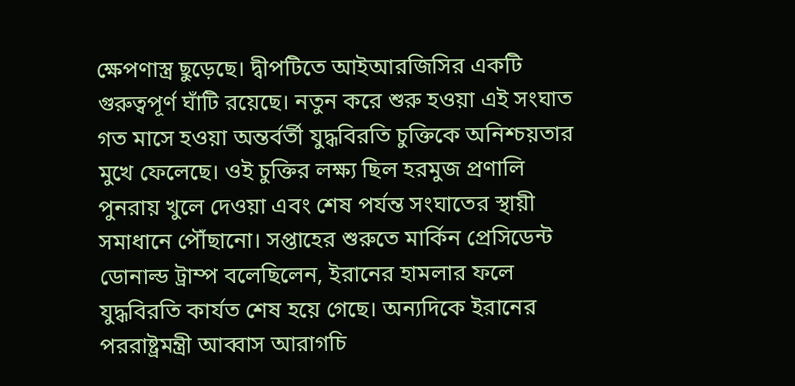ক্ষেপণাস্ত্র ছুড়েছে। দ্বীপটিতে আইআরজিসির একটি গুরুত্বপূর্ণ ঘাঁটি রয়েছে। নতুন করে শুরু হওয়া এই সংঘাত গত মাসে হওয়া অন্তর্বর্তী যুদ্ধবিরতি চুক্তিকে অনিশ্চয়তার মুখে ফেলেছে। ওই চুক্তির লক্ষ্য ছিল হরমুজ প্রণালি পুনরায় খুলে দেওয়া এবং শেষ পর্যন্ত সংঘাতের স্থায়ী সমাধানে পৌঁছানো। সপ্তাহের শুরুতে মার্কিন প্রেসিডেন্ট ডোনাল্ড ট্রাম্প বলেছিলেন, ইরানের হামলার ফলে যুদ্ধবিরতি কার্যত শেষ হয়ে গেছে। অন্যদিকে ইরানের পররাষ্ট্রমন্ত্রী আব্বাস আরাগচি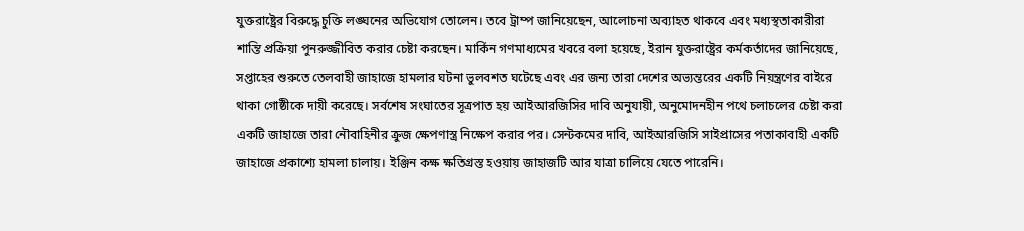যুক্তরাষ্ট্রের বিরুদ্ধে চুক্তি লঙ্ঘনের অভিযোগ তোলেন। তবে ট্রাম্প জানিয়েছেন, আলোচনা অব্যাহত থাকবে এবং মধ্যস্থতাকারীরা শান্তি প্রক্রিয়া পুনরুজ্জীবিত করার চেষ্টা করছেন। মার্কিন গণমাধ্যমের খবরে বলা হয়েছে, ইরান যুক্তরাষ্ট্রের কর্মকর্তাদের জানিয়েছে, সপ্তাহের শুরুতে তেলবাহী জাহাজে হামলার ঘটনা ভুলবশত ঘটেছে এবং এর জন্য তারা দেশের অভ্যন্তরের একটি নিয়ন্ত্রণের বাইরে থাকা গোষ্ঠীকে দায়ী করেছে। সর্বশেষ সংঘাতের সূত্রপাত হয় আইআরজিসির দাবি অনুযায়ী, অনুমোদনহীন পথে চলাচলের চেষ্টা করা একটি জাহাজে তারা নৌবাহিনীর ক্রুজ ক্ষেপণাস্ত্র নিক্ষেপ করার পর। সেন্টকমের দাবি, আইআরজিসি সাইপ্রাসের পতাকাবাহী একটি জাহাজে প্রকাশ্যে হামলা চালায়। ইঞ্জিন কক্ষ ক্ষতিগ্রস্ত হওয়ায় জাহাজটি আর যাত্রা চালিয়ে যেতে পারেনি।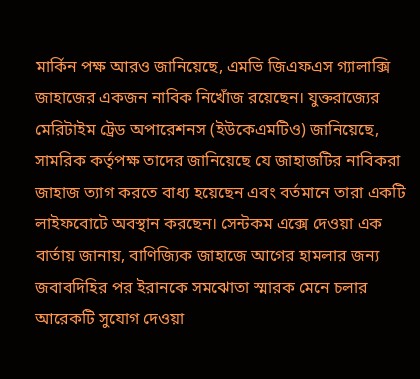মার্কিন পক্ষ আরও জানিয়েছে, এমভি জিএফএস গ্যালাক্সি জাহাজের একজন নাবিক নিখোঁজ রয়েছেন। যুক্তরাজ্যের মেরিটাইম ট্রেড অপারেশনস (ইউকেএমটিও) জানিয়েছে, সামরিক কর্তৃপক্ষ তাদের জানিয়েছে যে জাহাজটির নাবিকরা জাহাজ ত্যাগ করতে বাধ্য হয়েছেন এবং বর্তমানে তারা একটি লাইফবোটে অবস্থান করছেন। সেন্টকম এক্সে দেওয়া এক বার্তায় জানায়, বাণিজ্যিক জাহাজে আগের হামলার জন্য জবাবদিহির পর ইরানকে সমঝোতা স্মারক মেনে চলার আরেকটি সুযোগ দেওয়া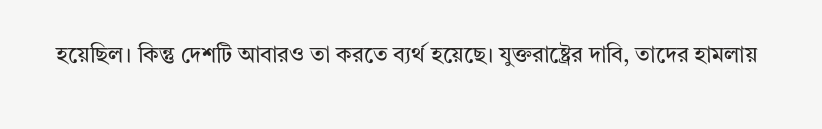হয়েছিল। কিন্তু দেশটি আবারও তা করতে ব্যর্থ হয়েছে। যুক্তরাষ্ট্রের দাবি, তাদের হামলায়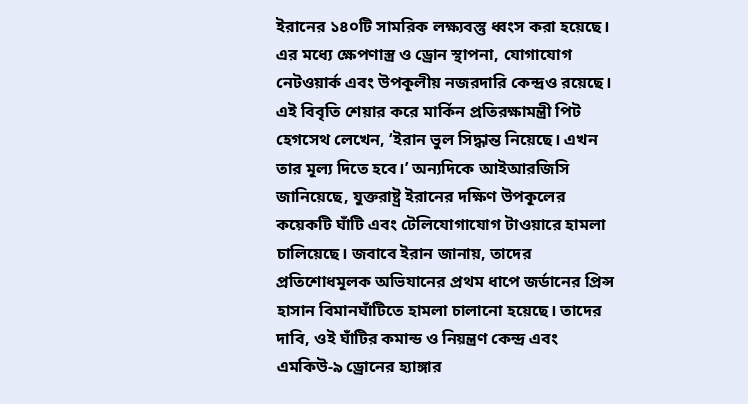ইরানের ১৪০টি সামরিক লক্ষ্যবস্তু ধ্বংস করা হয়েছে। এর মধ্যে ক্ষেপণাস্ত্র ও ড্রোন স্থাপনা, যোগাযোগ নেটওয়ার্ক এবং উপকূলীয় নজরদারি কেন্দ্রও রয়েছে। এই বিবৃতি শেয়ার করে মার্কিন প্রতিরক্ষামন্ত্রী পিট হেগসেথ লেখেন, ‘ইরান ভুল সিদ্ধান্ত নিয়েছে। এখন তার মূল্য দিতে হবে।’ অন্যদিকে আইআরজিসি জানিয়েছে, যুক্তরাষ্ট্র ইরানের দক্ষিণ উপকূলের কয়েকটি ঘাঁটি এবং টেলিযোগাযোগ টাওয়ারে হামলা চালিয়েছে। জবাবে ইরান জানায়, তাদের প্রতিশোধমূলক অভিযানের প্রথম ধাপে জর্ডানের প্রিন্স হাসান বিমানঘাঁটিতে হামলা চালানো হয়েছে। তাদের দাবি, ওই ঘাঁটির কমান্ড ও নিয়ন্ত্রণ কেন্দ্র এবং এমকিউ-৯ ড্রোনের হ্যাঙ্গার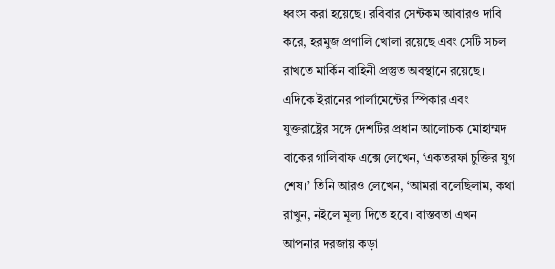ধ্বংস করা হয়েছে। রবিবার সেন্টকম আবারও দাবি করে, হরমুজ প্রণালি খোলা রয়েছে এবং সেটি সচল রাখতে মার্কিন বাহিনী প্রস্তুত অবস্থানে রয়েছে। এদিকে ইরানের পার্লামেন্টের স্পিকার এবং যুক্তরাষ্ট্রের সঙ্গে দেশটির প্রধান আলোচক মোহাম্মদ বাকের গালিবাফ এক্সে লেখেন, ‘একতরফা চুক্তির যুগ শেষ।’ তিনি আরও লেখেন, ‘আমরা বলেছিলাম, কথা রাখুন, নইলে মূল্য দিতে হবে। বাস্তবতা এখন আপনার দরজায় কড়া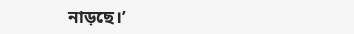নাড়ছে।’